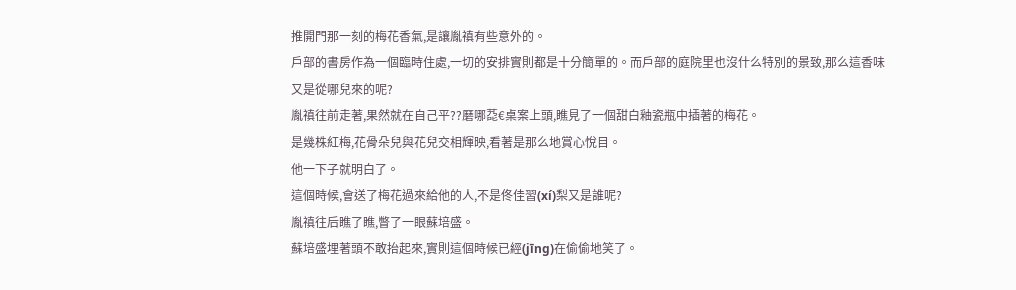推開門那一刻的梅花香氣,是讓胤禛有些意外的。
戶部的書房作為一個臨時住處,一切的安排實則都是十分簡單的。而戶部的庭院里也沒什么特別的景致,那么這香味又是從哪兒來的呢?
胤禛往前走著,果然就在自己平??磿哪莻€桌案上頭,瞧見了一個甜白釉瓷瓶中插著的梅花。
是幾株紅梅,花骨朵兒與花兒交相輝映,看著是那么地賞心悅目。
他一下子就明白了。
這個時候,會送了梅花過來給他的人,不是佟佳習(xí)梨又是誰呢?
胤禛往后瞧了瞧,瞥了一眼蘇培盛。
蘇培盛埋著頭不敢抬起來,實則這個時候已經(jīng)在偷偷地笑了。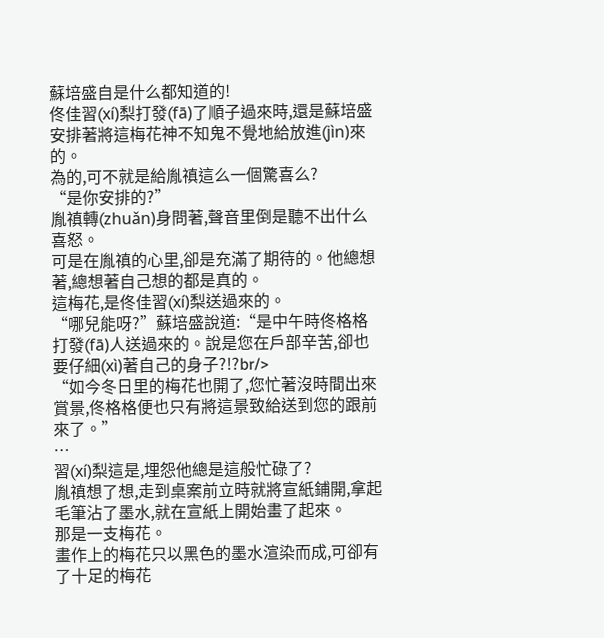蘇培盛自是什么都知道的!
佟佳習(xí)梨打發(fā)了順子過來時,還是蘇培盛安排著將這梅花神不知鬼不覺地給放進(jìn)來的。
為的,可不就是給胤禛這么一個驚喜么?
“是你安排的?”
胤禛轉(zhuǎn)身問著,聲音里倒是聽不出什么喜怒。
可是在胤禛的心里,卻是充滿了期待的。他總想著,總想著自己想的都是真的。
這梅花,是佟佳習(xí)梨送過來的。
“哪兒能呀?”蘇培盛說道:“是中午時佟格格打發(fā)人送過來的。說是您在戶部辛苦,卻也要仔細(xì)著自己的身子?!?br/>
“如今冬日里的梅花也開了,您忙著沒時間出來賞景,佟格格便也只有將這景致給送到您的跟前來了。”
…
習(xí)梨這是,埋怨他總是這般忙碌了?
胤禛想了想,走到桌案前立時就將宣紙鋪開,拿起毛筆沾了墨水,就在宣紙上開始畫了起來。
那是一支梅花。
畫作上的梅花只以黑色的墨水渲染而成,可卻有了十足的梅花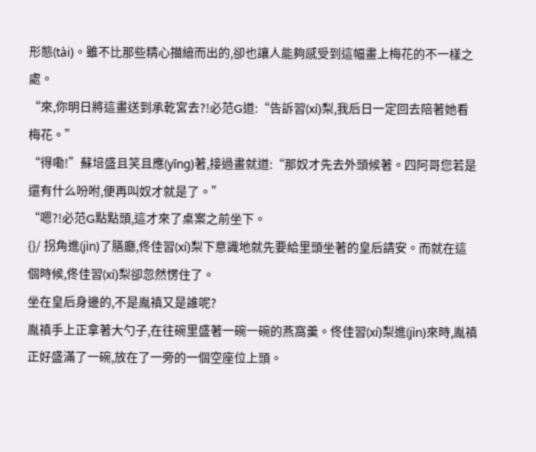形態(tài)。雖不比那些精心描繪而出的,卻也讓人能夠感受到這幅畫上梅花的不一樣之處。
“來,你明日將這畫送到承乾宮去?!必范G道:“告訴習(xí)梨,我后日一定回去陪著她看梅花。”
“得嘞!”蘇培盛且笑且應(yīng)著,接過畫就道:“那奴才先去外頭候著。四阿哥您若是還有什么吩咐,便再叫奴才就是了。”
“嗯?!必范G點點頭,這才來了桌案之前坐下。
{}/ 拐角進(jìn)了膳廳,佟佳習(xí)梨下意識地就先要給里頭坐著的皇后請安。而就在這個時候,佟佳習(xí)梨卻忽然愣住了。
坐在皇后身邊的,不是胤禛又是誰呢?
胤禛手上正拿著大勺子,在往碗里盛著一碗一碗的燕窩羹。佟佳習(xí)梨進(jìn)來時,胤禛正好盛滿了一碗,放在了一旁的一個空座位上頭。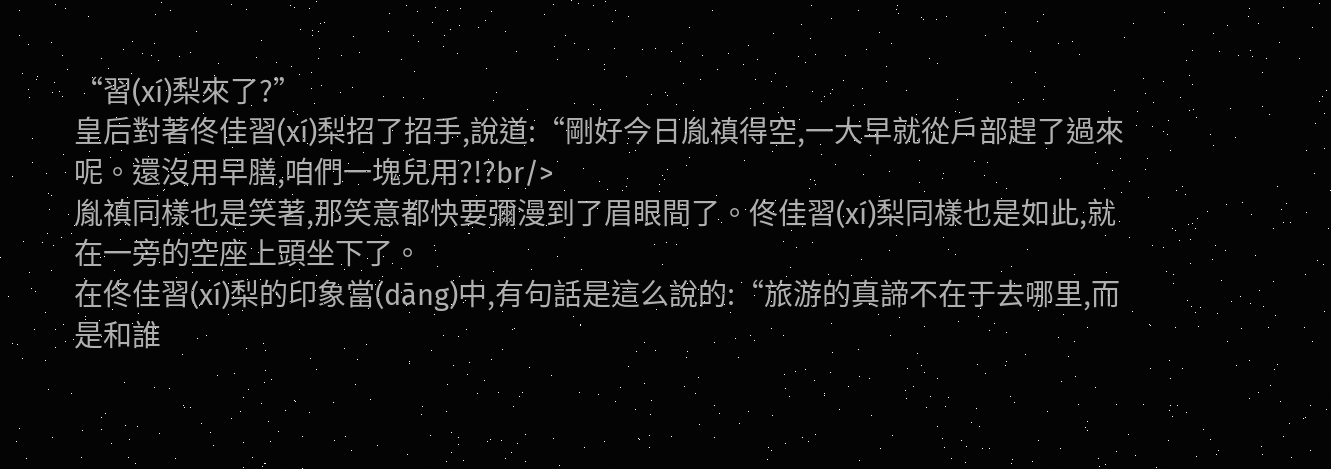“習(xí)梨來了?”
皇后對著佟佳習(xí)梨招了招手,說道:“剛好今日胤禛得空,一大早就從戶部趕了過來呢。還沒用早膳,咱們一塊兒用?!?br/>
胤禛同樣也是笑著,那笑意都快要彌漫到了眉眼間了。佟佳習(xí)梨同樣也是如此,就在一旁的空座上頭坐下了。
在佟佳習(xí)梨的印象當(dāng)中,有句話是這么說的:“旅游的真諦不在于去哪里,而是和誰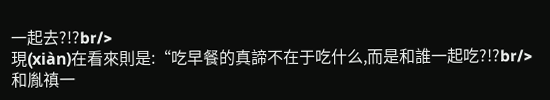一起去?!?br/>
現(xiàn)在看來則是:“吃早餐的真諦不在于吃什么,而是和誰一起吃?!?br/>
和胤禛一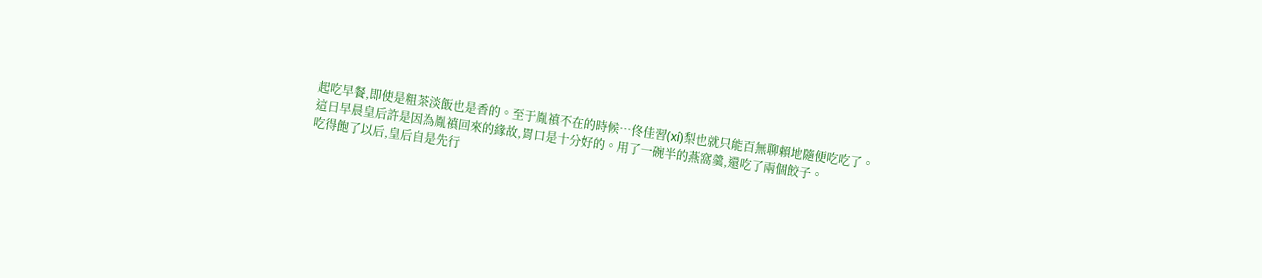起吃早餐,即使是粗茶淡飯也是香的。至于胤禛不在的時候…佟佳習(xí)梨也就只能百無聊賴地隨便吃吃了。
這日早晨皇后許是因為胤禛回來的緣故,胃口是十分好的。用了一碗半的燕窩羹,還吃了兩個餃子。
吃得飽了以后,皇后自是先行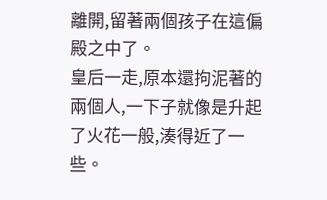離開,留著兩個孩子在這偏殿之中了。
皇后一走,原本還拘泥著的兩個人,一下子就像是升起了火花一般,湊得近了一些。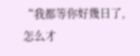“我都等你好幾日了,怎么才